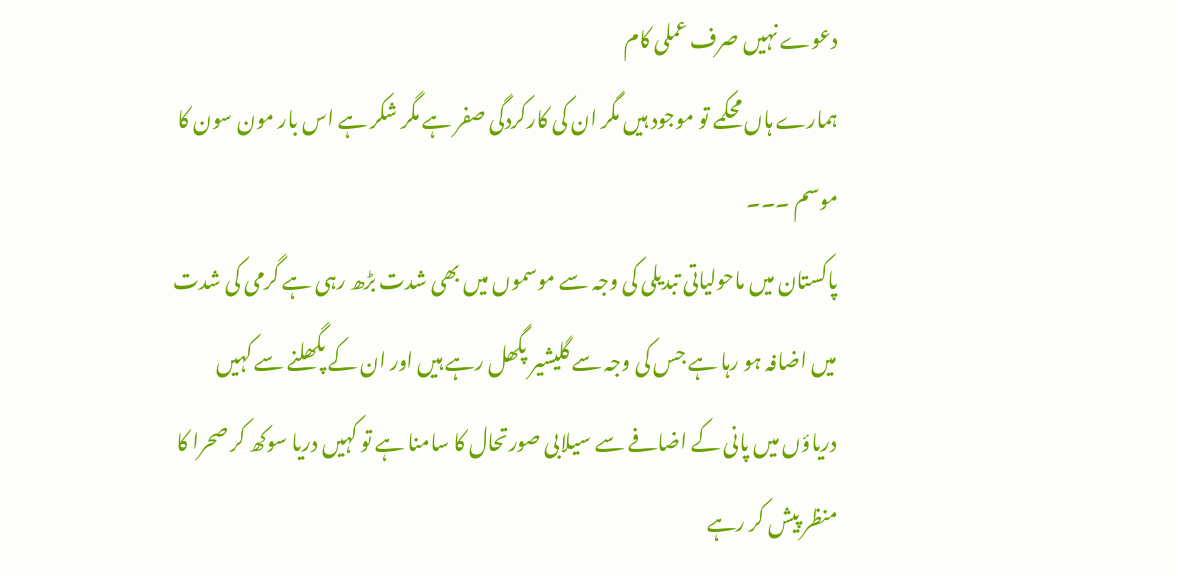دعوے نہیں صرف عملی کام
ہمارے ہاں محکمے تو موجود ہیں مگر ان کی کارکردگی صفر ہے مگر شکر ہے اس بار مون سون کا موسم ۔۔۔
پاکستان میں ماحولیاتی تبدیلی کی وجہ سے موسموں میں بھی شدت بڑھ رہی ہے گرمی کی شدت میں اضافہ ہو رہا ہے جس کی وجہ سے گلیشیر پگھل رہے ہیں اور ان کے پگھلنے سے کہیں دریاؤں میں پانی کے اضافے سے سیلابی صورتحال کا سامنا ہے تو کہیں دریا سوکھ کر صحرا کا منظر پیش کر رہے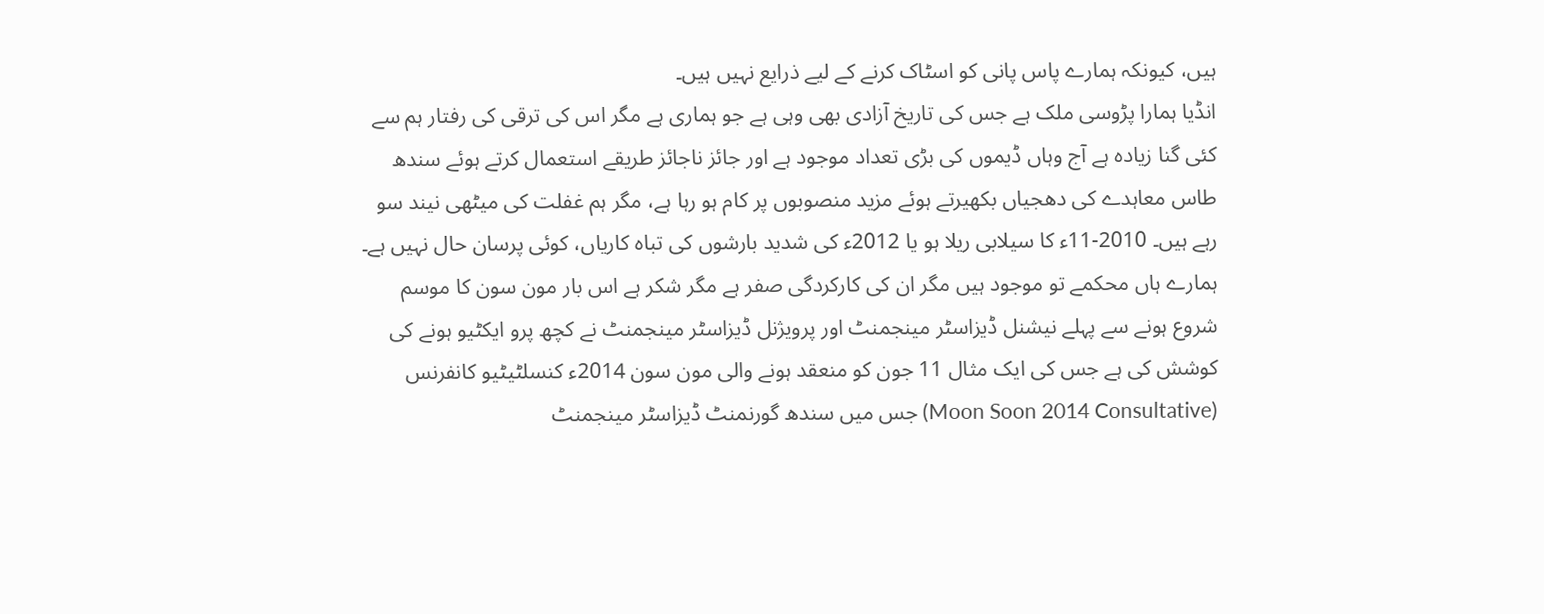ہیں، کیونکہ ہمارے پاس پانی کو اسٹاک کرنے کے لیے ذرایع نہیں ہیں۔
انڈیا ہمارا پڑوسی ملک ہے جس کی تاریخ آزادی بھی وہی ہے جو ہماری ہے مگر اس کی ترقی کی رفتار ہم سے کئی گنا زیادہ ہے آج وہاں ڈیموں کی بڑی تعداد موجود ہے اور جائز ناجائز طریقے استعمال کرتے ہوئے سندھ طاس معاہدے کی دھجیاں بکھیرتے ہوئے مزید منصوبوں پر کام ہو رہا ہے، مگر ہم غفلت کی میٹھی نیند سو رہے ہیں۔ 2010-11ء کا سیلابی ریلا ہو یا 2012ء کی شدید بارشوں کی تباہ کاریاں، کوئی پرسان حال نہیں ہے۔
ہمارے ہاں محکمے تو موجود ہیں مگر ان کی کارکردگی صفر ہے مگر شکر ہے اس بار مون سون کا موسم شروع ہونے سے پہلے نیشنل ڈیزاسٹر مینجمنٹ اور پرویژنل ڈیزاسٹر مینجمنٹ نے کچھ پرو ایکٹیو ہونے کی کوشش کی ہے جس کی ایک مثال 11 جون کو منعقد ہونے والی مون سون 2014ء کنسلٹیٹیو کانفرنس (Moon Soon 2014 Consultative) جس میں سندھ گورنمنٹ ڈیزاسٹر مینجمنٹ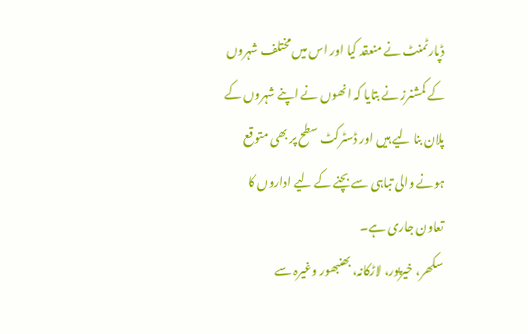ڈپارٹمنٹ نے منعقد کیا اور اس میں مختلف شہروں کے کمشنرز نے بتایا کہ انھوں نے اپنے شہروں کے پلان بنا لیے ہیں اور ڈسٹرکٹ سطح پر بھی متوقع ہونے والی تباہی سے بچنے کے لیے اداروں کا تعاون جاری ہے۔
سکھر، خیرپور، لاڑکانہ، بھنبھور وغیرہ سے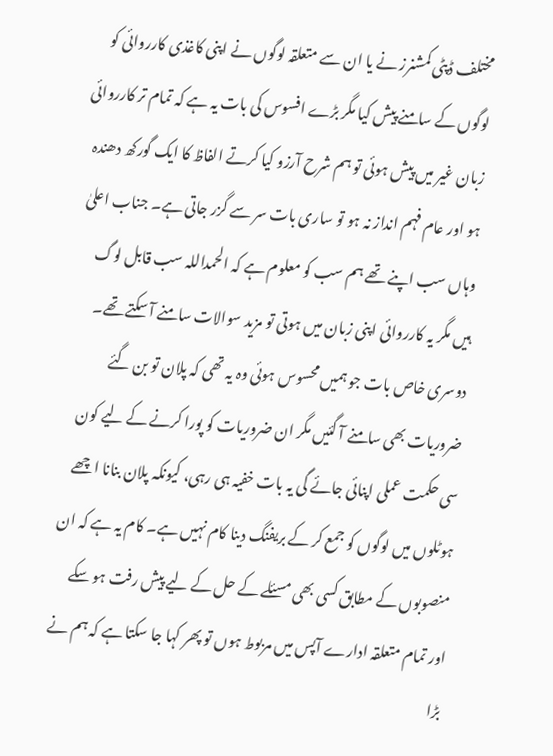مختلف ڈپٹی کمشنرز نے یا ان سے متعلقہ لوگوں نے اپنی کاغذی کارروائی کو لوگوں کے سامنے پیش کیا مگر بڑے افسوس کی بات یہ ہے کہ تمام تر کارروائی زبان غیر میں پیش ہوئی تو ہم شرح آرزو کیا کرتے الفاظ کا ایک گورکھ دھندہ ہو اور عام فہم انداز نہ ہو تو ساری بات سر سے گزر جاتی ہے۔ جناب اعلیٰ وہاں سب اپنے تھے ہم سب کو معلوم ہے کہ الحمداللہ سب قابل لوگ ہیں مگر یہ کارروائی اپنی زبان میں ہوتی تو مزید سوالات سامنے آ سکتے تھے۔
دوسری خاص بات جو ہمیں محسوس ہوئی وہ یہ تھی کہ پلان تو بن گئے ضروریات بھی سامنے آ گئیں مگر ان ضروریات کو پورا کرنے کے لیے کون سی حکمت عملی اپنائی جائے گی یہ بات خفیہ ہی رہی، کیونکہ پلان بنانا اچھے ہوٹلوں میں لوگوں کو جمع کر کے بریفنگ دینا کام نہیں ہے۔ کام یہ ہے کہ ان منصوبوں کے مطابق کسی بھی مسئلے کے حل کے لیے پیش رفت ہو سکے اور تمام متعلقہ ادارے آپس میں مربوط ہوں تو پھر کہا جا سکتا ہے کہ ہم نے بڑا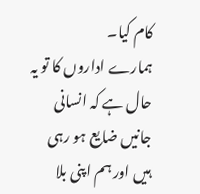کام کیا۔
ہمارے اداروں کا تو یہ حال ہے کہ انسانی جانیں ضایع ہو رہی ہیں اور ہم اپنی بلا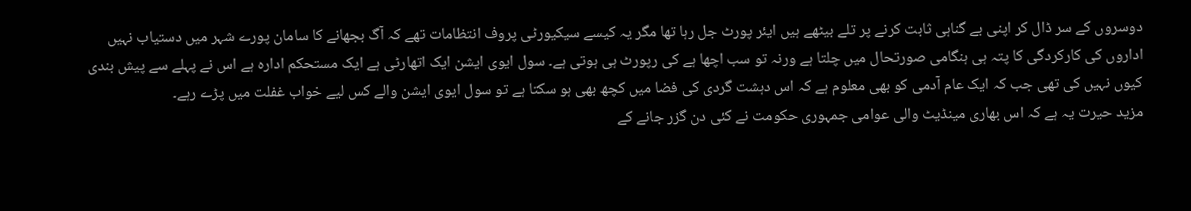دوسروں کے سر ڈال کر اپنی بے گناہی ثابت کرنے پر تلے بیٹھے ہیں ایئر پورٹ جل رہا تھا مگر یہ کیسے سیکیورٹی پروف انتظامات تھے کہ آگ بجھانے کا سامان پورے شہر میں دستیاب نہیں اداروں کی کارکردگی کا پتہ ہی ہنگامی صورتحال میں چلتا ہے ورنہ تو سب اچھا ہے کی رپورٹ ہی ہوتی ہے۔ سول ایوی ایشن ایک اتھارٹی ہے ایک مستحکم ادارہ ہے اس نے پہلے سے پیش بندی کیوں نہیں کی تھی جب کہ ایک عام آدمی کو بھی معلوم ہے کہ اس دہشت گردی کی فضا میں کچھ بھی ہو سکتا ہے تو سول ایوی ایشن والے کس لیے خواب غفلت میں پڑے رہے۔
مزید حیرت یہ ہے کہ اس بھاری مینڈیٹ والی عوامی جمہوری حکومت نے کئی دن گزر جانے کے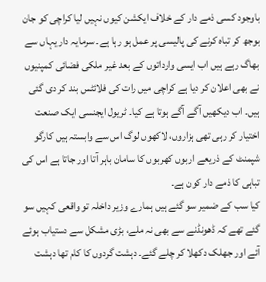باوجود کسی ذمے دار کے خلاف ایکشن کیوں نہیں لیا کراچی کو جان بوجھ کر تباہ کرنے کی پالیسی پر عمل ہو رہا ہے۔ سرمایہ دار یہاں سے بھاگ رہے ہیں اب ایسی وارداتوں کے بعد غیر ملکی فضائی کمپنیوں نے بھی اعلان کر دیا ہے کراچی میں رات کی فلائٹس بند کر دی گئی ہیں۔ اب دیکھیں آگے آگے ہوتا ہے کیا۔ ٹریول ایجنسی ایک صنعت اختیار کر رہی تھی ہزاروں، لاکھوں لوگ اس سے وابستہ ہیں کارگو شپمنٹ کے ذریعے اربوں کھربوں کا سامان باہر آتا اور جاتا ہے اس کی تباہی کا ذمے دار کون ہے۔
کیا سب کے ضمیر سو گئے ہیں ہمارے وزیر داخلہ تو واقعی کہیں سو گئے تھے کہ ڈھونڈنے سے بھی نہ ملے، بڑی مشکل سے دستیاب ہوئے آئے اور جھلک دکھلا کر چلے گئے۔ دہشت گردوں کا کام تھا دہشت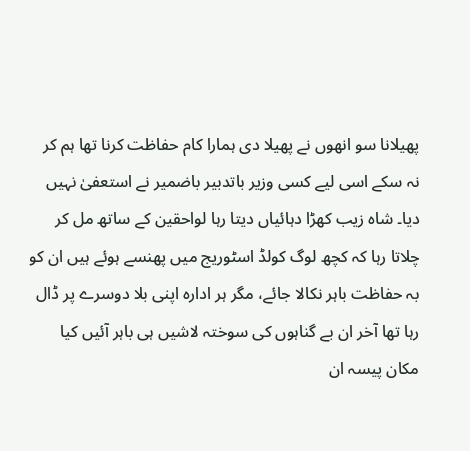پھیلانا سو انھوں نے پھیلا دی ہمارا کام حفاظت کرنا تھا ہم کر نہ سکے اسی لیے کسی وزیر باتدبیر باضمیر نے استعفیٰ نہیں دیا۔ شاہ زیب کھڑا دہائیاں دیتا رہا لواحقین کے ساتھ مل کر چلاتا رہا کہ کچھ لوگ کولڈ اسٹوریج میں پھنسے ہوئے ہیں ان کو بہ حفاظت باہر نکالا جائے، مگر ہر ادارہ اپنی بلا دوسرے پر ڈال رہا تھا آخر ان بے گناہوں کی سوختہ لاشیں ہی باہر آئیں کیا مکان پیسہ ان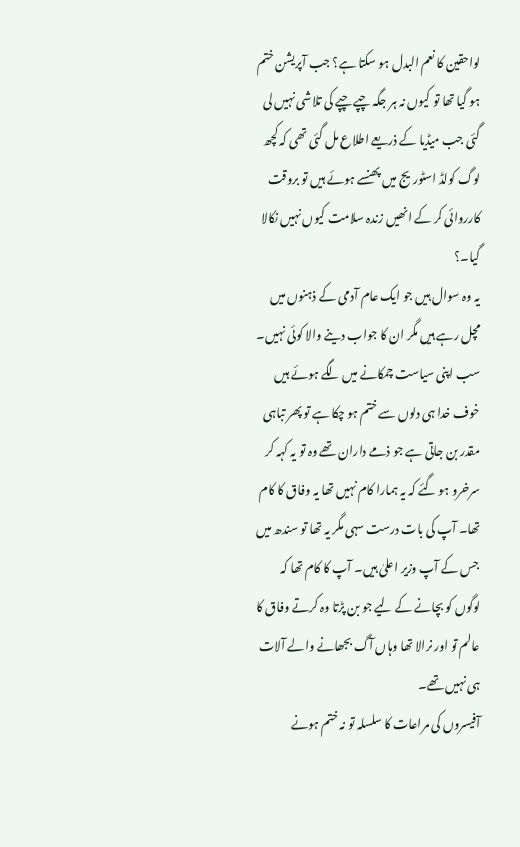لواحقین کا نعم البدل ہو سکتا ہے؟ جب آپریشن ختم ہو گیا تھا تو کیوں نہ ہر جگہ چپے چپے کی تلاشی نہیں لی گئی جب میڈیا کے ذریعے اطلاع مل گئی تھی کہ کچھ لوگ کولڈ اسٹوریج میں پھنسے ہوئے ہیں تو بروقت کارروائی کر کے انھیں زندہ سلامت کیوں نہیں نکالا گیا۔؟
یہ وہ سوال ہیں جو ایک عام آدمی کے ذہنوں میں مچل رہے ہیں مگر ان کا جواب دینے والا کوئی نہیں۔ سب اپنی سیاست چمکانے میں لگے ہوئے ہیں خوف خدا ہی دلوں سے ختم ہو چکا ہے تو پھر تباہی مقدر بن جاتی ہے جو ذمے داران تھے وہ تو یہ کہہ کر سرخرو ہو گئے کہ یہ ہمارا کام نہیں تھا یہ وفاق کا کام تھا۔ آپ کی بات درست سہی مگر یہ تھا تو سندھ میں جس کے آپ وزیر اعلیٰ ہیں۔ آپ کا کام تھا کہ لوگوں کو بچانے کے لیے جو بن پڑتا وہ کرتے وفاق کا عالم تو اور نرالا تھا وہاں آگ بجھانے والے آلات ہی نہیں تھے۔
آفیسروں کی مراعات کا سلسلہ تو نہ ختم ہونے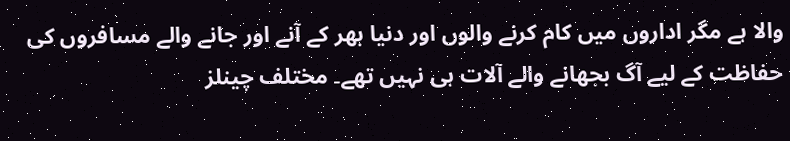والا ہے مگر اداروں میں کام کرنے والوں اور دنیا بھر کے آنے اور جانے والے مسافروں کی حفاظت کے لیے آگ بجھانے والے آلات ہی نہیں تھے۔ مختلف چینلز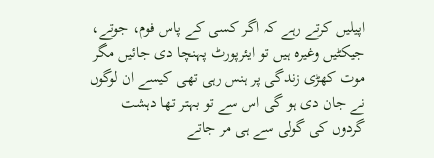اپیلیں کرتے رہے کہ اگر کسی کے پاس فوم، جوتے، جیکٹیں وغیرہ ہیں تو ایئرپورٹ پہنچا دی جائیں مگر موت کھڑی زندگی پر ہنس رہی تھی کیسے ان لوگوں نے جان دی ہو گی اس سے تو بہتر تھا دہشت گردوں کی گولی سے ہی مر جاتے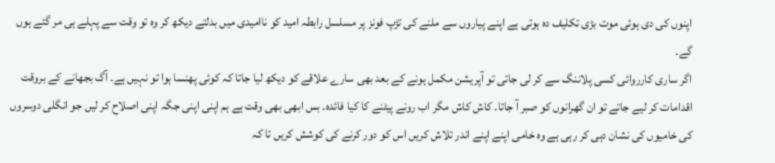اپنوں کی دی ہوئی موت بڑی تکلیف دہ ہوتی ہے اپنے پیاروں سے ملنے کی تڑپ فونز پر مسلسل رابطہ امید کو ناامیدی میں بدلتے دیکھ کر وہ تو وقت سے پہلے ہی مر گئے ہوں گے۔
اگر ساری کارروائی کسی پلاننگ سے کر لی جاتی تو آپریشن مکمل ہونے کے بعد بھی سارے علاقے کو دیکھ لیا جاتا کہ کوئی پھنسا ہوا تو نہیں ہے۔ آگ بجھانے کے بروقت اقدامات کر لیے جاتے تو ان گھرانوں کو صبر آ جاتا۔ کاش کاش مگر اب رونے پیٹنے کا کیا فائدہ۔ بس ابھی بھی وقت ہے ہم اپنی اپنی جگہ اپنی اصلاح کر لیں جو انگلی دوسروں کی خامیوں کی نشان دہی کر رہی ہے وہ خامی اپنے اپنے اندر تلاش کریں اس کو دور کرنے کی کوشش کریں تا کہ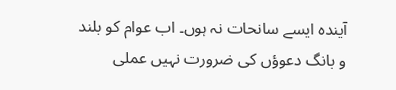آیندہ ایسے سانحات نہ ہوں۔ اب عوام کو بلند و بانگ دعوؤں کی ضرورت نہیں عملی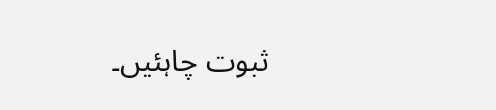ثبوت چاہئیں۔